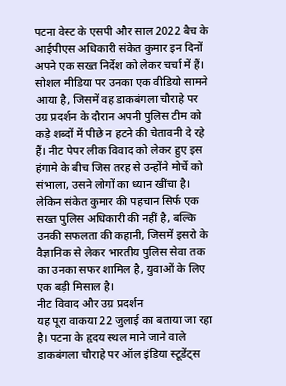पटना वेस्ट के एसपी और साल 2022 बैच के आईपीएस अधिकारी संकेत कुमार इन दिनों अपने एक सख्त निर्देश को लेकर चर्चा में हैं। सोशल मीडिया पर उनका एक वीडियो सामने आया है, जिसमें वह डाकबंगला चौराहे पर उग्र प्रदर्शन के दौरान अपनी पुलिस टीम को कड़े शब्दों में पीछे न हटने की चेतावनी दे रहे हैं। नीट पेपर लीक विवाद को लेकर हुए इस हंगामे के बीच जिस तरह से उन्होंने मोर्चे को संभाला, उसने लोगों का ध्यान खींचा है। लेकिन संकेत कुमार की पहचान सिर्फ एक सख्त पुलिस अधिकारी की नहीं है, बल्कि उनकी सफलता की कहानी, जिसमें इसरो के वैज्ञानिक से लेकर भारतीय पुलिस सेवा तक का उनका सफर शामिल है, युवाओं के लिए एक बड़ी मिसाल है।
नीट विवाद और उग्र प्रदर्शन
यह पूरा वाकया 22 जुलाई का बताया जा रहा है। पटना के हृदय स्थल माने जाने वाले डाकबंगला चौराहे पर ऑल इंडिया स्टूडेंट्स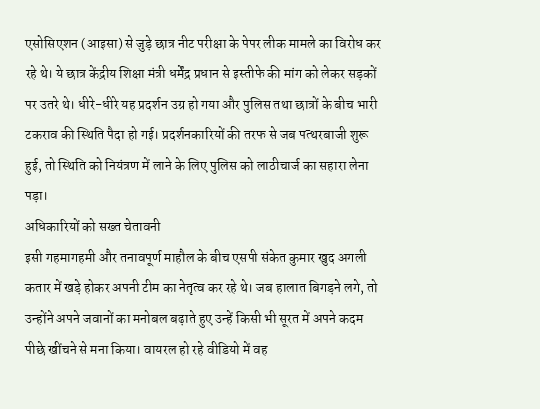एसोसिएशन (आइसा) से जुड़े छात्र नीट परीक्षा के पेपर लीक मामले का विरोध कर रहे थे। ये छात्र केंद्रीय शिक्षा मंत्री धर्मेंद्र प्रधान से इस्तीफे की मांग को लेकर सड़कों पर उतरे थे। धीरे-धीरे यह प्रदर्शन उग्र हो गया और पुलिस तथा छात्रों के बीच भारी टकराव की स्थिति पैदा हो गई। प्रदर्शनकारियों की तरफ से जब पत्थरबाजी शुरू हुई, तो स्थिति को नियंत्रण में लाने के लिए पुलिस को लाठीचार्ज का सहारा लेना पड़ा।
अधिकारियों को सख्त चेतावनी
इसी गहमागहमी और तनावपूर्ण माहौल के बीच एसपी संकेत कुमार खुद अगली कतार में खड़े होकर अपनी टीम का नेतृत्व कर रहे थे। जब हालात बिगड़ने लगे, तो उन्होंने अपने जवानों का मनोबल बढ़ाते हुए उन्हें किसी भी सूरत में अपने कदम पीछे खींचने से मना किया। वायरल हो रहे वीडियो में वह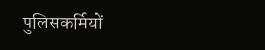पुलिसकर्मियों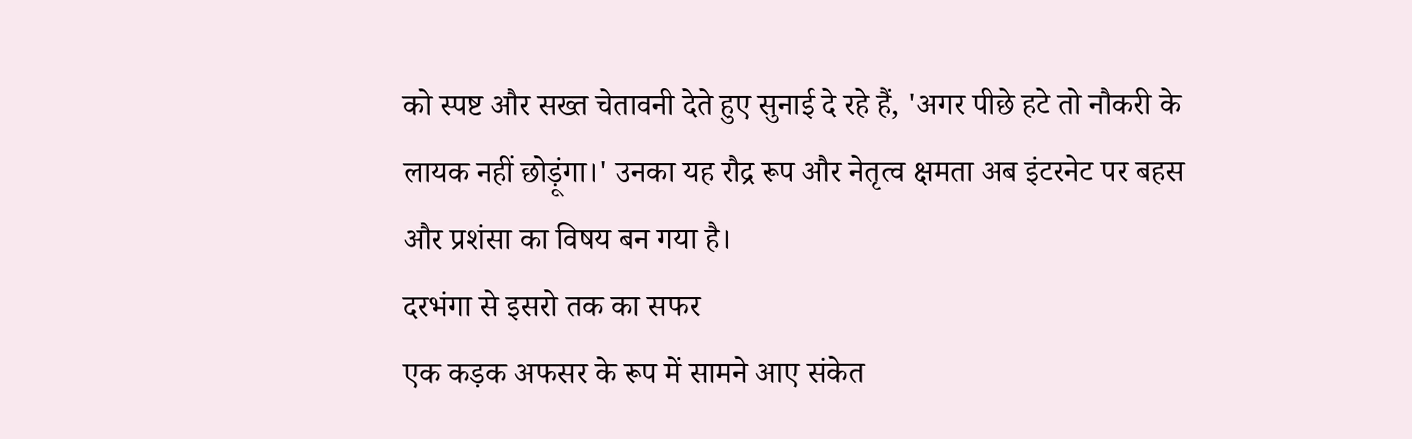को स्पष्ट और सख्त चेतावनी देते हुए सुनाई दे रहे हैं, 'अगर पीछे हटे तो नौकरी के लायक नहीं छोड़ूंगा।' उनका यह रौद्र रूप और नेतृत्व क्षमता अब इंटरनेट पर बहस और प्रशंसा का विषय बन गया है।
दरभंगा से इसरो तक का सफर
एक कड़क अफसर के रूप में सामने आए संकेत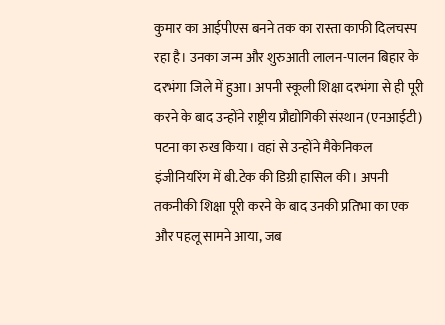कुमार का आईपीएस बनने तक का रास्ता काफी दिलचस्प रहा है। उनका जन्म और शुरुआती लालन-पालन बिहार के दरभंगा जिले में हुआ। अपनी स्कूली शिक्षा दरभंगा से ही पूरी करने के बाद उन्होंने राष्ट्रीय प्रौद्योगिकी संस्थान (एनआईटी) पटना का रुख किया। वहां से उन्होंने मैकेनिकल इंजीनियरिंग में बी.टेक की डिग्री हासिल की। अपनी तकनीकी शिक्षा पूरी करने के बाद उनकी प्रतिभा का एक और पहलू सामने आया, जब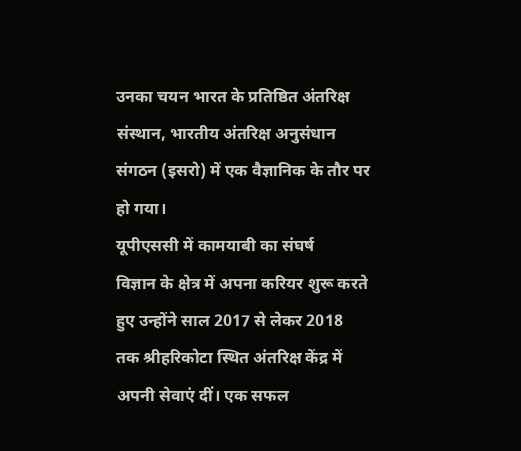उनका चयन भारत के प्रतिष्ठित अंतरिक्ष संस्थान, भारतीय अंतरिक्ष अनुसंधान संगठन (इसरो) में एक वैज्ञानिक के तौर पर हो गया।
यूपीएससी में कामयाबी का संघर्ष
विज्ञान के क्षेत्र में अपना करियर शुरू करते हुए उन्होंने साल 2017 से लेकर 2018 तक श्रीहरिकोटा स्थित अंतरिक्ष केंद्र में अपनी सेवाएं दीं। एक सफल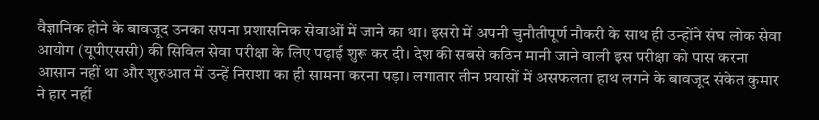वैज्ञानिक होने के बावजूद उनका सपना प्रशासनिक सेवाओं में जाने का था। इसरो में अपनी चुनौतीपूर्ण नौकरी के साथ ही उन्होंने संघ लोक सेवा आयोग (यूपीएससी) की सिविल सेवा परीक्षा के लिए पढ़ाई शुरू कर दी। देश की सबसे कठिन मानी जाने वाली इस परीक्षा को पास करना आसान नहीं था और शुरुआत में उन्हें निराशा का ही सामना करना पड़ा। लगातार तीन प्रयासों में असफलता हाथ लगने के बावजूद संकेत कुमार ने हार नहीं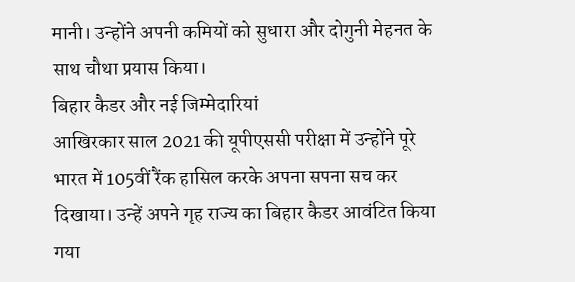मानी। उन्होंने अपनी कमियों को सुधारा और दोगुनी मेहनत के साथ चौथा प्रयास किया।
बिहार कैडर और नई जिम्मेदारियां
आखिरकार साल 2021 की यूपीएससी परीक्षा में उन्होंने पूरे भारत में 105वीं रैंक हासिल करके अपना सपना सच कर दिखाया। उन्हें अपने गृह राज्य का बिहार कैडर आवंटित किया गया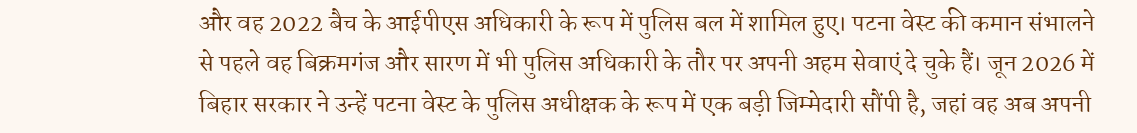और वह 2022 बैच के आईपीएस अधिकारी के रूप में पुलिस बल में शामिल हुए। पटना वेस्ट की कमान संभालने से पहले वह बिक्रमगंज और सारण में भी पुलिस अधिकारी के तौर पर अपनी अहम सेवाएं दे चुके हैं। जून 2026 में बिहार सरकार ने उन्हें पटना वेस्ट के पुलिस अधीक्षक के रूप में एक बड़ी जिम्मेदारी सौंपी है, जहां वह अब अपनी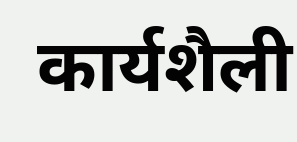कार्यशैली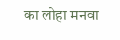का लोहा मनवा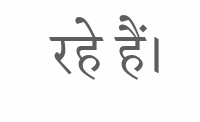रहे हैं।